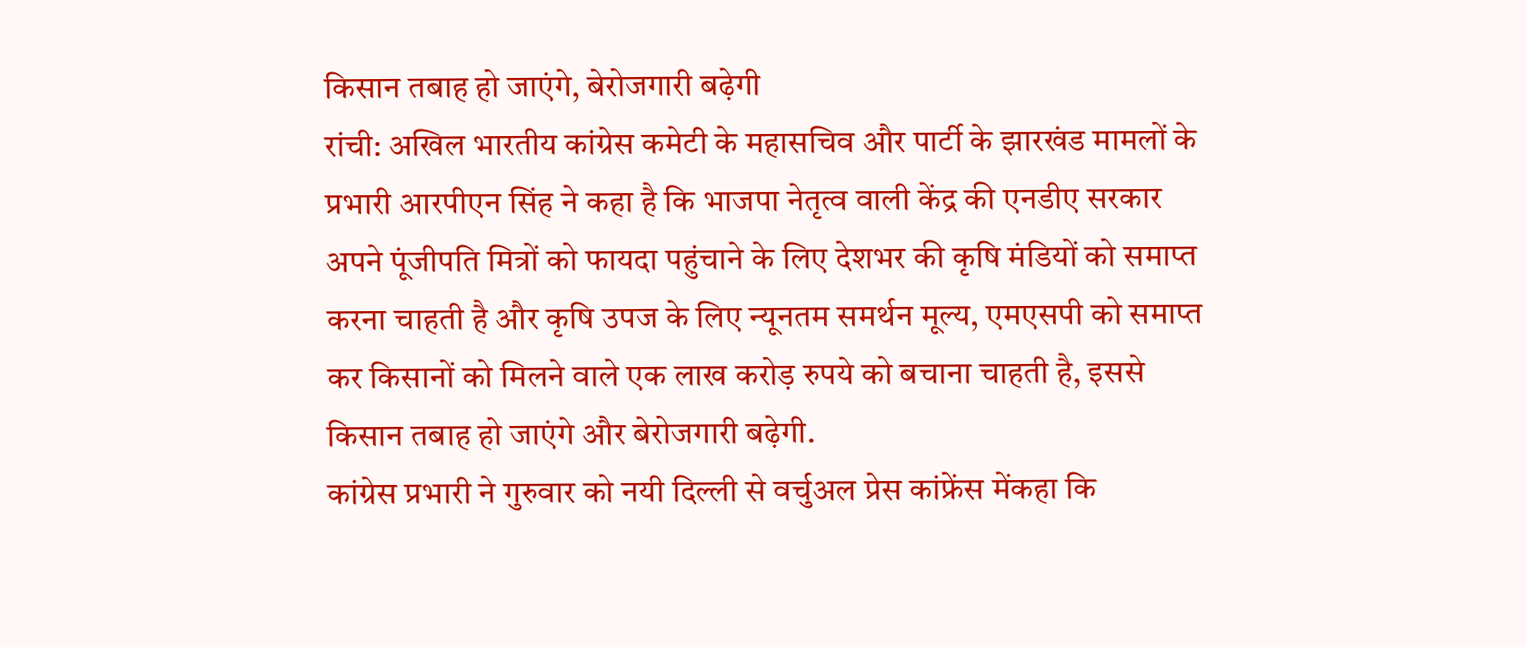किसान तबाह हो जाएंगे, बेरोजगारी बढ़ेगी
रांची: अखिल भारतीय कांग्रेस कमेटी के महासचिव और पार्टी के झारखंड मामलों के प्रभारी आरपीएन सिंह ने कहा है कि भाजपा नेतृत्व वाली केंद्र की एनडीए सरकार अपने पूंजीपति मित्रों को फायदा पहुंचाने के लिए देशभर की कृषि मंडियों को समाप्त करना चाहती है और कृषि उपज के लिए न्यूनतम समर्थन मूल्य, एमएसपी को समाप्त कर किसानों को मिलने वाले एक लाख करोड़ रुपये को बचाना चाहती है, इससे किसान तबाह हो जाएंगे और बेरोजगारी बढ़ेगी.
कांग्रेस प्रभारी ने गुरुवार को नयी दिल्ली से वर्चुअल प्रेस कांफ्रेंस मेंकहा कि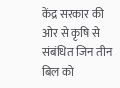केंद्र सरकार की ओर से कृषि से संबंधित जिन तीन बिल को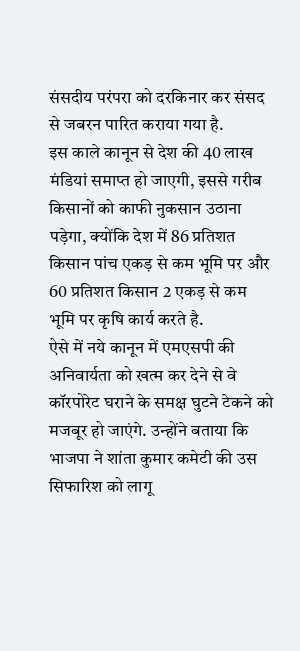संसदीय परंपरा को दरकिनार कर संसद से जबरन पारित कराया गया है.
इस काले कानून से देश की 40 लाख मंडियां समाप्त हो जाएगी, इससे गरीब किसानों को काफी नुकसान उठाना पड़ेगा, क्योंकि देश में 86 प्रतिशत किसान पांच एकड़ से कम भूमि पर और 60 प्रतिशत किसान 2 एकड़ से कम भूमि पर कृषि कार्य करते है.
ऐसे में नये कानून में एमएसपी की अनिवार्यता को खत्म कर देने से वे कॉरपोरेट घराने के समक्ष घुटने टेकने को मजबूर हो जाएंगे. उन्होंने बताया कि भाजपा ने शांता कुमार कमेटी की उस सिफारिश को लागू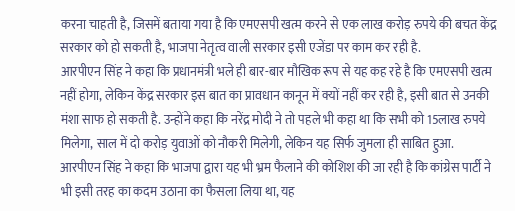करना चाहती है, जिसमें बताया गया है कि एमएसपी खत्म करने से एक लाख करोड़ रुपये की बचत केंद्र सरकार को हो सकती है, भाजपा नेतृत्व वाली सरकार इसी एजेंडा पर काम कर रही है.
आरपीएन सिंह ने कहा कि प्रधानमंत्री भले ही बार-बार मौखिक रूप से यह कह रहे है कि एमएसपी खत्म नहीं होगा, लेकिन केंद्र सरकार इस बात का प्रावधान कानून में क्यों नहीं कर रही है, इसी बात से उनकी मंशा साफ हो सकती है. उन्होंने कहा कि नरेंद्र मोदी ने तो पहले भी कहा था कि सभी को 15लाख रुपये मिलेगा, साल में दो करोड़ युवाओं को नौकरी मिलेगी, लेकिन यह सिर्फ जुमला ही साबित हुआ.
आरपीएन सिंह ने कहा कि भाजपा द्वारा यह भी भ्रम फैलाने की कोशिश की जा रही है कि कांग्रेस पार्टी ने भी इसी तरह का कदम उठाना का फैसला लिया था, यह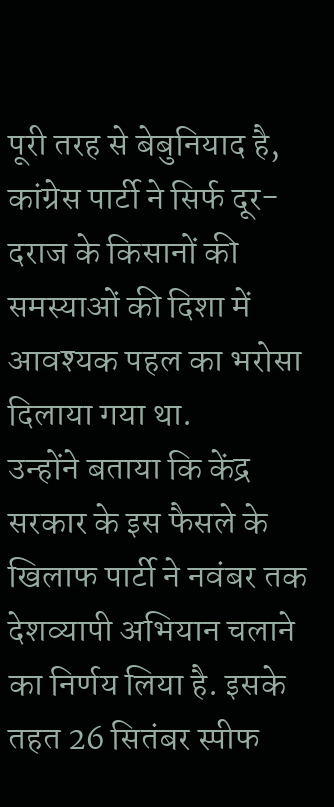पूरी तरह से बेबुनियाद है, कांग्रेस पार्टी ने सिर्फ दूर-दराज के किसानों की समस्याओं की दिशा में आवश्यक पहल का भरोसा दिलाया गया था.
उन्होंने बताया कि केंद्र सरकार के इस फैसले के खिलाफ पार्टी ने नवंबर तक देशव्यापी अभियान चलाने का निर्णय लिया है. इसके तहत 26 सितंबर स्पीफ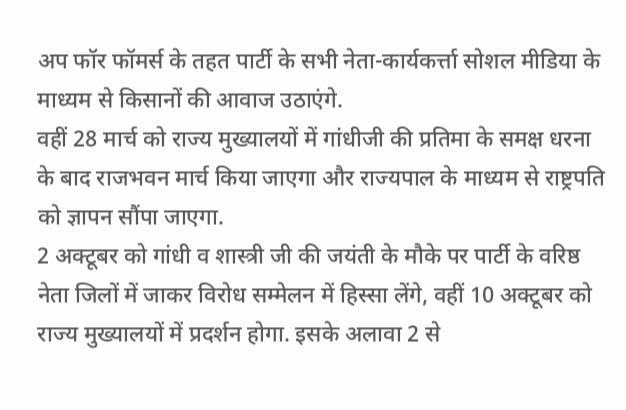अप फॉर फॉमर्स के तहत पार्टी के सभी नेता-कार्यकर्त्ता सोशल मीडिया के माध्यम से किसानों की आवाज उठाएंगे.
वहीं 28 मार्च को राज्य मुख्यालयों में गांधीजी की प्रतिमा के समक्ष धरना के बाद राजभवन मार्च किया जाएगा और राज्यपाल के माध्यम से राष्ट्रपति को ज्ञापन सौंपा जाएगा.
2 अक्टूबर को गांधी व शास्त्री जी की जयंती के मौके पर पार्टी के वरिष्ठ नेता जिलों में जाकर विरोध सम्मेलन में हिस्सा लेंगे, वहीं 10 अक्टूबर को राज्य मुख्यालयों में प्रदर्शन होगा. इसके अलावा 2 से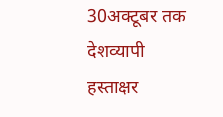30अक्टूबर तक देशव्यापी हस्ताक्षर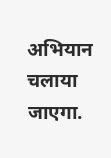अभियान चलाया जाएगा.